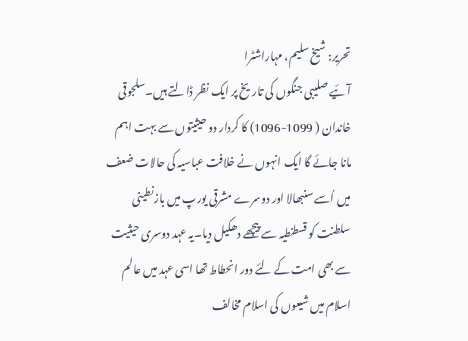تحریر: شیخ سلیم، مہاراشٹرا
آئیے صلیبی جنگوں کی تاریخ پر ایک نظر ڈالتے ہیں۔سلجوقی خاندان ( 1099-1096) کا کردار دو حیثیتوں سے بہت اہم مانا جائے گا ایک انہوں نے خلافت عباسیہ کی حالات ضعف میں اُسے سنبھالا اور دوسرے مشرقی یورپ میں بازنطینی سلطنت کو قسطنطیہ سے پیچھے دھکیل دیا۔یہ عہد دوسری حیثیت سے بھی امت کے لئے دور انحطاط تھا اسی عہد میں عالم اسلام میں شیعوں کی اسلام مخالف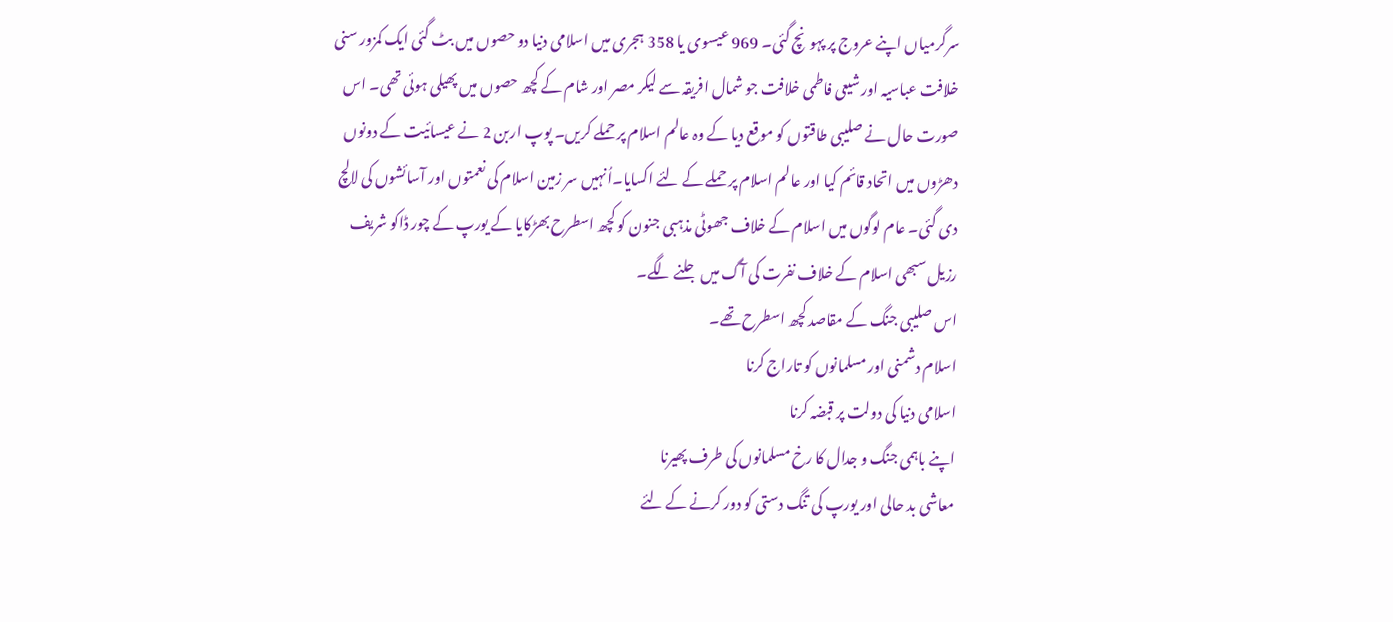سرگرمیاں اپنے عروج پر پہونچ گئی۔ 969 عیسوی یا 358 ہجری میں اسلامی دنیا دو حصوں میں بٹ گئی ایک کمزور سنی خلافت عباسیہ اور شیعی فاطمی خلافت جو شمال افریقہ سے لیکر مصر اور شام کے کچھ حصوں میں پھیلی ہوئی تھی۔ اس صورت حال نے صلیبی طاقتوں کو موقع دیا کے وہ عالم اسلام پر حملے کریں۔ پوپ اربن 2 نے عیسائیت کے دونوں دھڑوں میں اتحاد قائم کیا اور عالم اسلام پر حملے کے لئے اکسایا۔اُنہیں سر زمین اسلام کی نعمتوں اور آسائشوں کی لالچ دی گئی۔ عام لوگوں میں اسلام کے خلاف جھوٹی مذہبی جنون کو کچھ اسطرح بھڑکایا کے یورپ کے چور ڈاکو شریف رزیل سبھی اسلام کے خلاف نفرت کی آگ میں جلنے لگے۔
اس صلیبی جنگ کے مقاصد کچھ اسطرح تھے۔
اسلام دشمنی اور مسلمانوں کو تاراج کرنا
اسلامی دنیا کی دولت پر قبضہ کرنا
اپنے باہمی جنگ و جدال کا رخ مسلمانوں کی طرف پھیرنا
معاشی بد حالی اور یورپ کی تنگ دستی کو دور کرنے کے لئے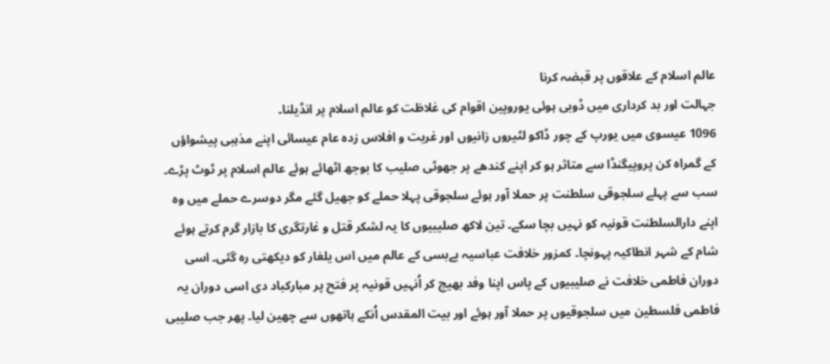عالم اسلام کے علاقوں پر قبضہ کرنا
جہالت اور بد کرداری میں ڈوبی ہوئی یوروپین اقوام کی غلاظت کو عالم اسلام پر انڈیلنا۔
1096 عیسوی میں یورپ کے چور ڈاکو لٹیروں زانیوں اور غربت و افلاس زدہ عام عیسائی اپنے مذہبی پیشواؤں کے گمراہ کن پروپیگنڈا سے متاثر ہو کر اپنے کندھے پر جھوٹی صلیب کا بوجھ اٹھائے ہوئے عالم اسلام پر ٹوٹ پڑے۔ سب سے پہلے سلجوقی سلطنت پر حملا آور ہوئے سلجوقی پہلا حملے کو جھیل گئے مگر دوسرے حملے میں وہ اپنے دارالسلطنت قونیہ کو نہیں بچا سکے۔ تین لاکھ صلیبیوں کا یہ لشکر قتل و غارتگری کا بازار گرم کرتے ہوئے شام کے شہر انطاکیہ پہونچا۔ کمزور خلافت عباسیہ بےبسی کے عالم میں اس یلغار کو دیکھتی رہ گئی۔ اسی دوران فاطمی خلافت نے صلیبیوں کے پاس اپنا وفد بھیج کر اُنہیں قونیہ پر فتح پر مبارکباد دی اسی دوران یہ فاطمی فلسطین میں سلجوقیوں پر حملا آور ہوئے اور بیت المقدس اُنکے ہاتھوں سے چھین لیا۔ پھر جب صلیبی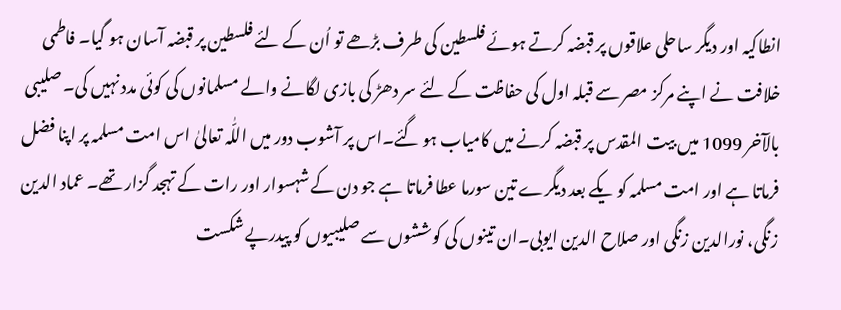انطاکیہ اور دیگر ساحلی علاقوں پر قبضہ کرتے ہوئے فلسطین کی طرف بڑھے تو اُن کے لئے فلسطین پر قبضہ آسان ہو گیا۔ فاطمی خلافت نے اپنے مرکز مصر سے قبلہ اول کی حفاظت کے لئے سر دھڑ کی بازی لگانے والے مسلمانوں کی کوئی مدد نہیں کی۔ صلیبی بالآخر 1099 میں بیت المقدس پر قبضہ کرنے میں کامیاب ہو گئے۔اس پر آشوب دور میں اللّٰہ تعالیٰ اس امت مسلمہ پر اپنا فضل فرماتا ہے اور امت مسلمہ کو یکے بعد دیگرے تین سورما عطا فرماتا ہے جو دن کے شہسوار اور رات کے تہجد گزار تھے۔ عماد الدین زنگی، نورالدین زنگی اور صلاح الدین ایوبی۔ان تینوں کی کوششوں سے صلیبیوں کو پیدرپے شکست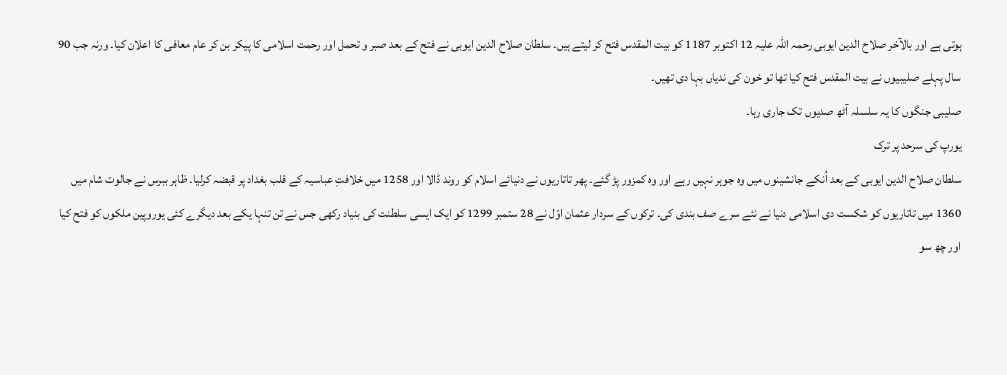ہوتی ہے اور بالآخر صلاح الدین ایوبی رحمہ اللہ علیہ 12 اکتوبر 1187 کو بیت المقدس فتح کر لیتے ہیں۔ سلطان صلاح الدین ایوبی نے فتح کے بعد صبر و تحمل اور رحمت اسلامی کا پیکر بن کر عام معافی کا اعلان کیا۔ ورنہ جب 90 سال پہلے صلیبیوں نے بیت المقدس فتح کیا تھا تو خون کی ندیاں بہا دی تھیں۔
صلیبی جنگوں کا یہ سلسلہ آٹھ صدیوں تک جاری رہا۔
یورپ کی سرحد پر ترک
سلطان صلاح الدین ایوبی کے بعد اُنکے جانشینوں میں وہ جوہر نہیں رہے اور وہ کمزور پڑ گئے۔ پھر تاتاریوں نے دنیائے اسلام کو روند ڈالا اور 1258 میں خلافتِ عباسیہ کے قلب بغداد پر قبضہ کرلیا۔ ظاہر ببرس نے جالوت شام میں 1360 میں تاتاریوں کو شکست دی اسلامی دنیا نے نئے سرے صف بندی کی۔ ترکوں کے سردار عثمان اوّل نے 28 ستمبر 1299 کو ایک ایسی سلطنت کی بنیاد رکھی جس نے تن تنہا یکے بعد دیگرے کئی یوروپین ملكوں کو فتح کیا اور چھ سو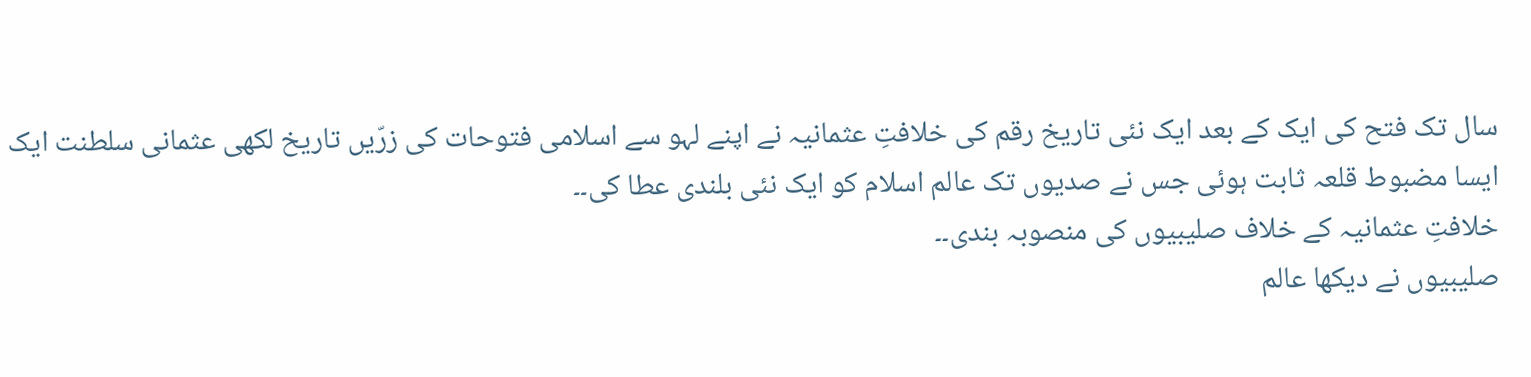سال تک فتح کی ایک کے بعد ایک نئی تاریخ رقم کی خلافتِ عثمانیہ نے اپنے لہو سے اسلامی فتوحات کی زرّیں تاریخ لکھی عثمانی سلطنت ایک ایسا مضبوط قلعہ ثابت ہوئی جس نے صدیوں تک عالم اسلام کو ایک نئی بلندی عطا کی۔۔
خلافتِ عثمانیہ کے خلاف صلیبیوں کی منصوبہ بندی۔۔
صلیبیوں نے دیکھا عالم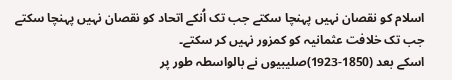اسلام کو نقصان نہیں پہنچا سکتے جب تک اُنکے اتحاد کو نقصان نہیں پہنچا سکتے جب تک خلافت عثمانیہ کو کمزور نہیں کر سکتے۔
اسکے بعد (1850-1923)صلیبیوں نے بالواسطہ طور پر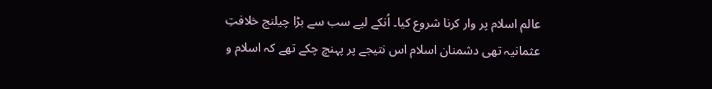عالم اسلام پر وار کرنا شروع کیا۔ اُنکے لیے سب سے بڑا چیلنج خلافتِ عثمانیہ تھی دشمنان اسلام اس نتیجے پر پہنچ چکے تھے کہ اسلام و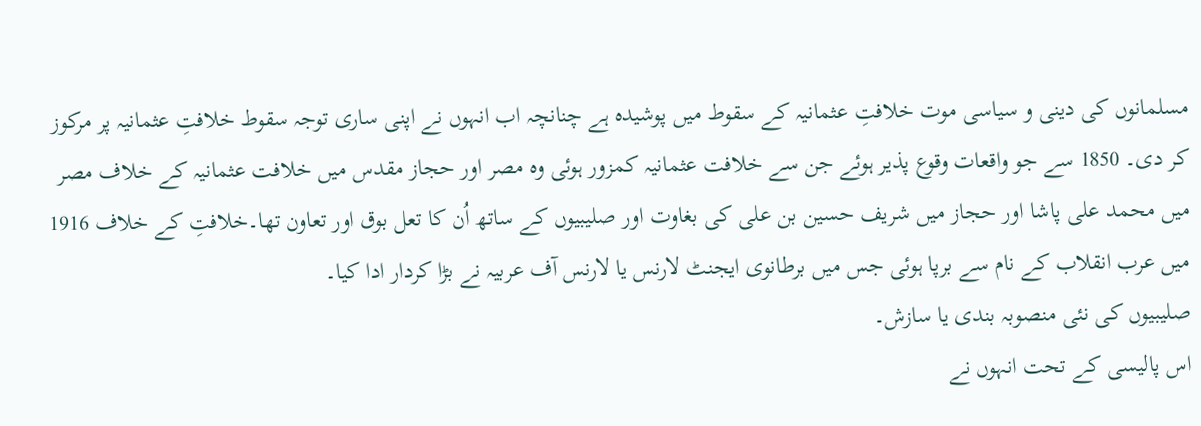مسلمانوں کی دینی و سیاسی موت خلافتِ عثمانیہ کے سقوط میں پوشیدہ ہے چنانچہ اب انہوں نے اپنی ساری توجہ سقوط خلافتِ عثمانیہ پر مرکوز کر دی۔ 1850 سے جو واقعات وقوع پذیر ہوئے جن سے خلافت عثمانیہ کمزور ہوئی وہ مصر اور حجاز مقدس میں خلافت عثمانیہ کے خلاف مصر میں محمد علی پاشا اور حجاز میں شریف حسین بن علی کی بغاوت اور صلیبیوں کے ساتھ اُن کا تعل بوق اور تعاون تھا۔خلافتِ کے خلاف 1916 میں عرب انقلاب کے نام سے برپا ہوئی جس میں برطانوی ایجنٹ لارنس یا لارنس آف عربیہ نے بڑا کردار ادا کیا۔
صلیبیوں کی نئی منصوبہ بندی یا سازش۔
اس پالیسی کے تحت انہوں نے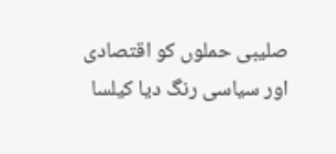صلیبی حملوں کو اقتصادی اور سیاسی رنگ دیا کیلسا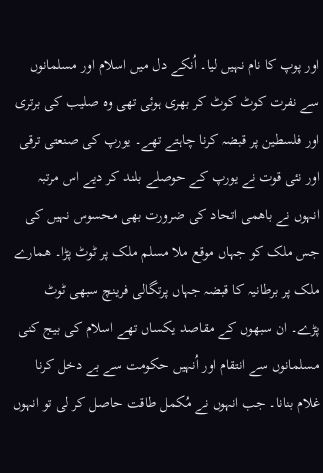اور پوپ کا نام نہیں لیا۔ اُنکے دل میں اسلام اور مسلمانوں سے نفرت کوٹ کوٹ کر بھری ہوئی تھی وہ صلیب کی برتری اور فلسطین پر قبضہ کرنا چاہتے تھے۔ یورپ کی صنعتی ترقی اور نئی قوت نے یورپ کے حوصلے بلند کر دیے اس مرتبہ انہوں نے باھمی اتحاد کی ضرورت بھی محسوس نہیں کی جس ملک کو جہاں موقع ملا مسلم ملک پر ٹوٹ پڑا۔ ھمارے ملک پر برطانیہ کا قبضہ جہاں پرتگالی فرینچ سبھی ٹوٹ پڑے۔ ان سبھوں کے مقاصد یکساں تھے اسلام کی بیج کنی مسلمانوں سے انتقام اور اُنہیں حکومت سے بے دخل کرنا غلام بنانا۔ جب انہوں نے مُکمل طاقت حاصل کر لی تو انہوں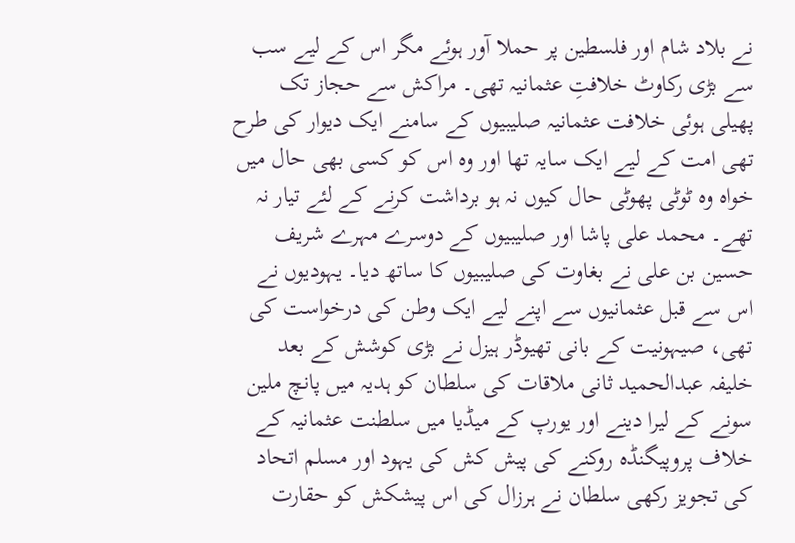نے بلاد شام اور فلسطین پر حملا آور ہوئے مگر اس کے لیے سب سے بڑی رکاوٹ خلافتِ عثمانیہ تھی۔ مراکش سے حجاز تک پھیلی ہوئی خلافت عثمانیہ صلیبیوں کے سامنے ایک دیوار کی طرح تھی امت کے لیے ایک سایہ تھا اور وہ اس کو کسی بھی حال میں خواہ وہ ٹوٹی پھوٹی حال کیوں نہ ہو برداشت کرنے کے لئے تیار نہ تھے۔ محمد علی پاشا اور صلیبیوں کے دوسرے مہرے شریف حسین بن علی نے بغاوت کی صلیبیوں کا ساتھ دیا۔ یہودیوں نے اس سے قبل عثمانیوں سے اپنے لیے ایک وطن کی درخواست کی تھی، صیہونیت کے بانی تھیوڈر ہیزل نے بڑی کوشش کے بعد خلیفہ عبدالحمید ثانی ملاقات کی سلطان کو ہدیہ میں پانچ ملین سونے کے لیرا دینے اور یورپ کے میڈیا میں سلطنت عثمانیہ کے خلاف پروپیگنڈہ روکنے کی پیش کش کی یہود اور مسلم اتحاد کی تجویز رکھی سلطان نے ہرزال کی اس پیشکش کو حقارت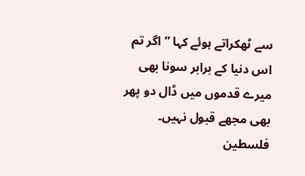سے ٹھکراتے ہوئے کہا ” اگر تم اس دنیا کے برابر سونا بھی میرے قدموں میں ڈال دو پھر بھی مجھے قبول نہیں۔ فلسطین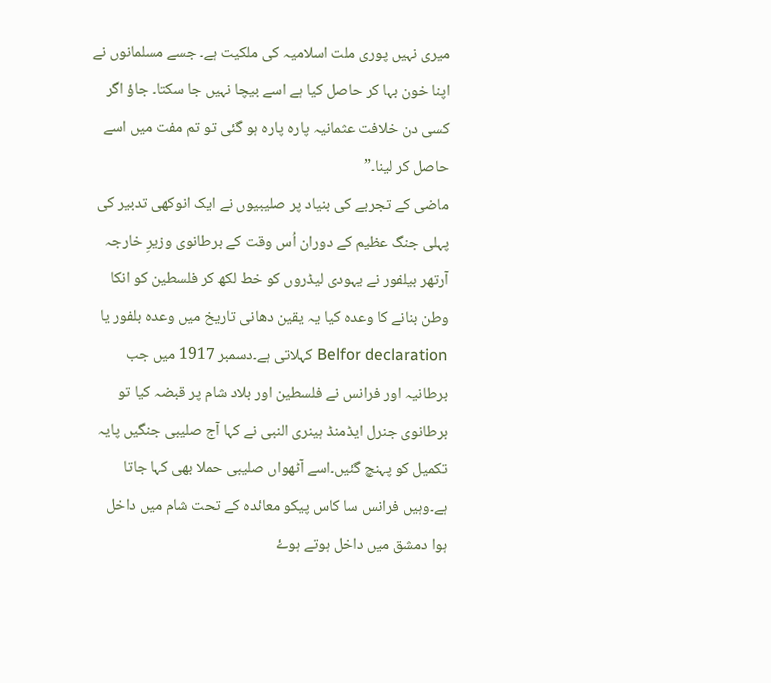میری نہیں پوری ملت اسلامیہ کی ملکیت ہے۔ جسے مسلمانوں نے اپنا خون بہا کر حاصل کیا ہے اسے بیچا نہیں جا سکتا۔ جاؤ اگر کسی دن خلافت عثمانیہ پارہ پارہ ہو گئی تو تم مفت میں اسے حاصل کر لینا۔”
ماضی کے تجربے کی بنیاد پر صلیبیوں نے ایک انوکھی تدبیر کی پہلی جنگ عظیم کے دوران اُس وقت کے برطانوی وزیرِ خارجہ آرتھر بیلفور نے یہودی لیڈروں کو خط لکھ کر فلسطین کو انکا وطن بنانے کا وعدہ کیا یہ یقین دھانی تاریخ میں وعدہ بلفور یا Belfor declaration کہلاتی ہے۔دسمبر 1917 میں جب برطانیہ اور فرانس نے فلسطین اور بلاد شام پر قبضہ کیا تو برطانوی جنرل ایڈمنڈ ہینری النبی نے کہا آج صلیبی جنگیں پایہ تکمیل کو پہنچ گئیں۔اسے آٹھواں صلیبی حملا بھی کہا جاتا ہے۔وہیں فرانس سا کاس پیکو معائدہ کے تحت شام میں داخل ہوا دمشق میں داخل ہوتے ہوۓ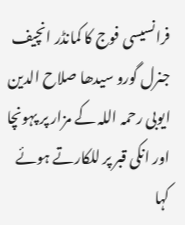فرانسیسی فوج کا کمانڈر انچیف جنرل گورو سیدھا صلاح الدین ایوبی رحمہ اللہ کے مزار پر پہونچا اور انکی قبر پر للکارتے ہوئے کہا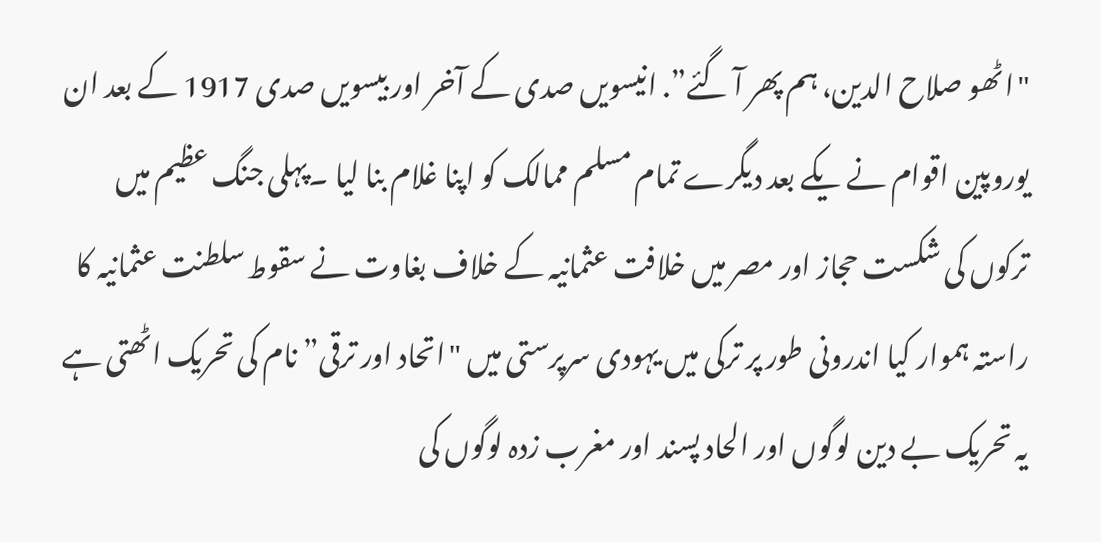"اٹھو صلاح الدین، ہم پھر آ گئے”. انیسویں صدی کے آخر اور بیسویں صدی 1917 کے بعد ان یوروپین اقوام نے یکے بعد دیگرے تمام مسلم ممالک کو اپنا غلام بنا لیا ۔پہلی جنگ عظیم میں ترکوں کی شکست حجاز اور مصر میں خلافت عثمانیہ کے خلاف بغاوت نے سقوط سلطنت عثمانیہ کا راستہ ہموار کیا اندرونی طور پر ترکی میں یہودی سرپرستی میں "اتحاد اور ترقی” نام کی تحریک اٹھتی ہے یہ تحریک بے دین لوگوں اور الحاد پسند اور مغرب زدہ لوگوں کی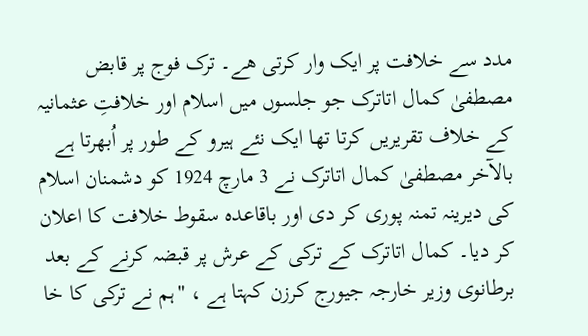مدد سے خلافت پر ایک وار کرتی ھے۔ ترک فوج پر قابض مصطفیٰ کمال اتاترک جو جلسوں میں اسلام اور خلافتِ عثمانیہ کے خلاف تقریریں کرتا تھا ایک نئے ہیرو کے طور پر اُبھرتا ہے بالآخر مصطفیٰ کمال اتاترک نے 3 مارچ 1924 کو دشمنان اسلام کی دیرینہ تمنہ پوری کر دی اور باقاعدہ سقوط خلافت کا اعلان کر دیا۔ کمال اتاترک کے ترکی کے عرش پر قبضہ کرنے کے بعد برطانوی وزیر خارجہ جیورج کرزن کہتا ہے ، "ہم نے ترکی کا خا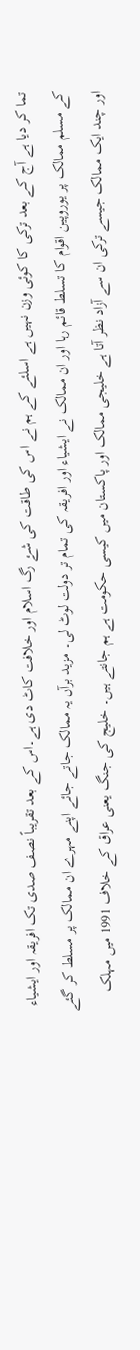تما کر دیا ہے آج کے بعد ترکی کا کوئی وزن نہیں ہے اسلئے کے ہم نے اس کی طاقت کی شۓ رگ اسلام اور خلافت کاٹ دی ہے۔اس کے بعد تقریباً نصف صدی تک افریقہ اور ایشیاء کے مسلم ممالک پر یوروپین اقوام کا تسلط قائم رہا اور ان ممالک نے ایشیاء اور افریقہ کی تمام تر دولت لوٹ لی۔ مزید برآں یہ ممالک جاتے جائے اپنے مہرے ان ممالک پر مسلط کر گئے اور چند ایک ممالک جیسے ترکی ان سے آزاد نظر آتا ہے خلیجی ممالک اور پاکستان میں کیسی حکومت ہے ہم جانتے ہیں۔ خلیج کی جنگ یعنی عراق کے خلاف 1991 میں مہلک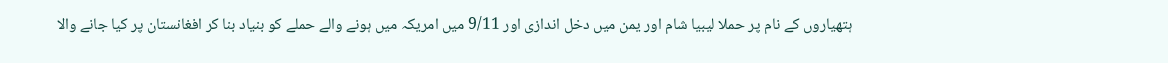ہتھیاروں کے نام پر حملا لیبیا شام اور یمن میں دخل اندازی اور 9/11 میں امریکہ میں ہونے والے حملے کو بنیاد بنا کر افغانستان پر کیا جانے والا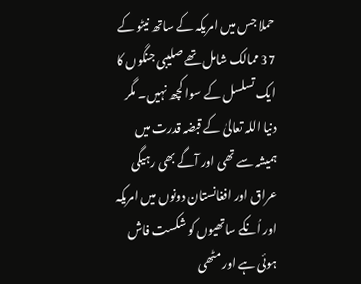حملا جس میں امریکہ کے ساتھ نیٹو کے 37 ممالک شامل تھے صلیبی جنگوں کا ایک تسلسل کے سوا کچھ نہیں۔ مگر دنیا اللہ تعالیٰ کے قبضہ قدرت میں ہمیشہ سے تھی اور آگے بھی رہیگی عراق اور افغانستان دونوں میں امریکہ اور اُنکے ساتھیوں کو شکست فاش ہوئی ہے اور مٹھی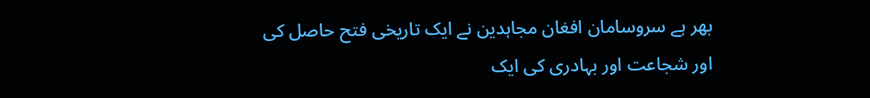بھر ہے سروسامان افغان مجاہدین نے ایک تاریخی فتح حاصل کی اور شجاعت اور بہادری کی ایک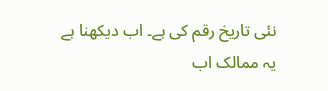نئی تاریخ رقم کی ہے۔ اب دیکھنا ہے یہ ممالک اب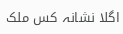اگلا نشانہ کس ملک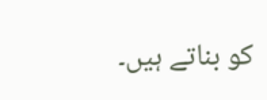کو بناتے ہیں۔